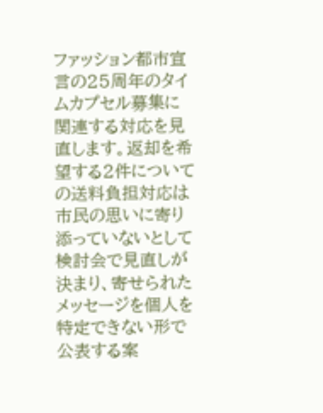ファッション都市宣言の25周年のタイムカプセル募集に関連する対応を見直します。返却を希望する2件についての送料負担対応は市民の思いに寄り添っていないとして検討会で見直しが決まり、寄せられたメッセージを個人を特定できない形で公表する案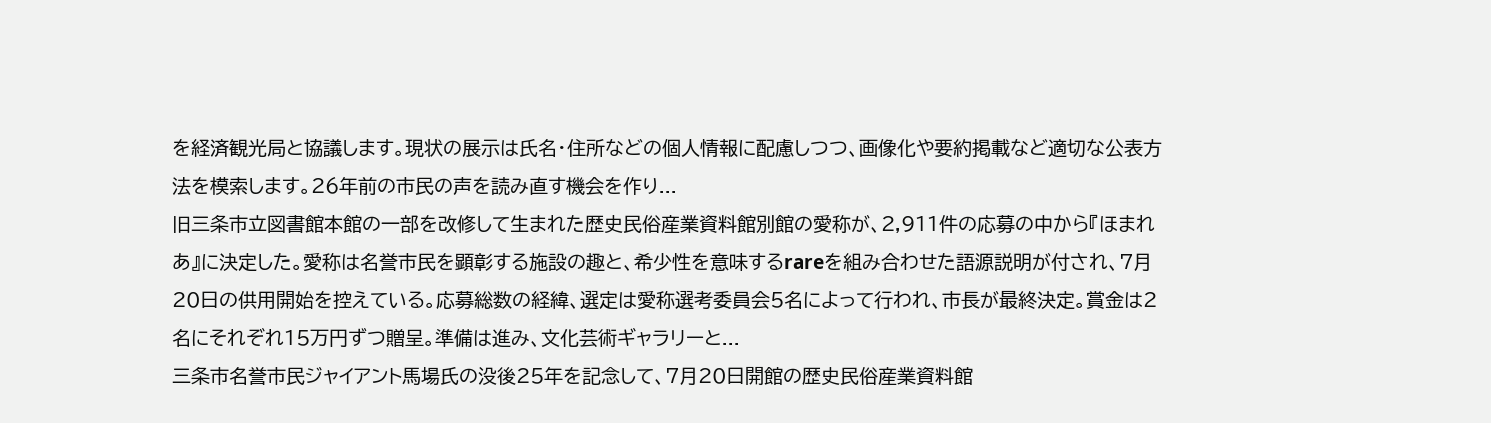を経済観光局と協議します。現状の展示は氏名・住所などの個人情報に配慮しつつ、画像化や要約掲載など適切な公表方法を模索します。26年前の市民の声を読み直す機会を作り...
旧三条市立図書館本館の一部を改修して生まれた歴史民俗産業資料館別館の愛称が、2,911件の応募の中から『ほまれあ』に決定した。愛称は名誉市民を顕彰する施設の趣と、希少性を意味するrareを組み合わせた語源説明が付され、7月20日の供用開始を控えている。応募総数の経緯、選定は愛称選考委員会5名によって行われ、市長が最終決定。賞金は2名にそれぞれ15万円ずつ贈呈。準備は進み、文化芸術ギャラリーと...
三条市名誉市民ジャイアント馬場氏の没後25年を記念して、7月20日開館の歴史民俗産業資料館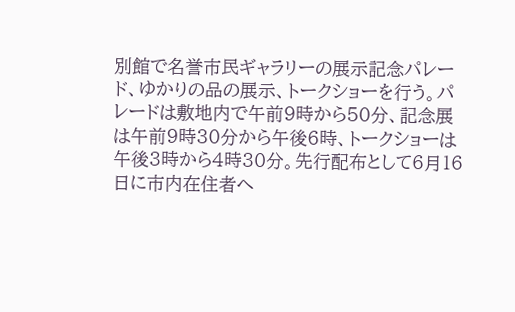別館で名誉市民ギャラリーの展示記念パレード、ゆかりの品の展示、トークショーを行う。パレードは敷地内で午前9時から50分、記念展は午前9時30分から午後6時、トークショーは午後3時から4時30分。先行配布として6月16日に市内在住者へ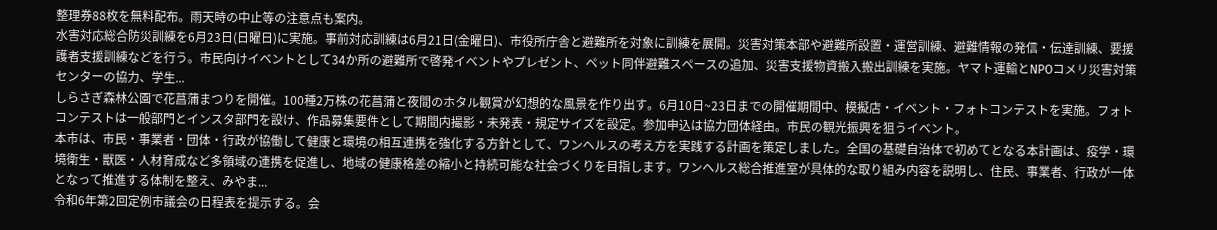整理券88枚を無料配布。雨天時の中止等の注意点も案内。
水害対応総合防災訓練を6月23日(日曜日)に実施。事前対応訓練は6月21日(金曜日)、市役所庁舎と避難所を対象に訓練を展開。災害対策本部や避難所設置・運営訓練、避難情報の発信・伝達訓練、要援護者支援訓練などを行う。市民向けイベントとして34か所の避難所で啓発イベントやプレゼント、ペット同伴避難スペースの追加、災害支援物資搬入搬出訓練を実施。ヤマト運輸とNPOコメリ災害対策センターの協力、学生...
しらさぎ森林公園で花菖蒲まつりを開催。100種2万株の花菖蒲と夜間のホタル観賞が幻想的な風景を作り出す。6月10日~23日までの開催期間中、模擬店・イベント・フォトコンテストを実施。フォトコンテストは一般部門とインスタ部門を設け、作品募集要件として期間内撮影・未発表・規定サイズを設定。参加申込は協力団体経由。市民の観光振興を狙うイベント。
本市は、市民・事業者・団体・行政が協働して健康と環境の相互連携を強化する方針として、ワンヘルスの考え方を実践する計画を策定しました。全国の基礎自治体で初めてとなる本計画は、疫学・環境衛生・獣医・人材育成など多領域の連携を促進し、地域の健康格差の縮小と持続可能な社会づくりを目指します。ワンヘルス総合推進室が具体的な取り組み内容を説明し、住民、事業者、行政が一体となって推進する体制を整え、みやま...
令和6年第2回定例市議会の日程表を提示する。会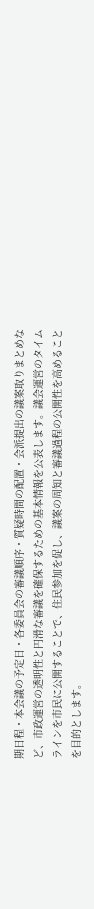期日程・本会議の予定日・各委員会の審議順序・質疑時間の配置・会派提出の議案取りまとめなど、市政運営の透明性と円滑な審議を確保するための基本情報を公表します。議会運営のタイムラインを市民に公開することで、住民参加を促し、議案の周知と審議過程の公開性を高めることを目的とします。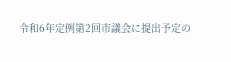令和6年定例第2回市議会に提出予定の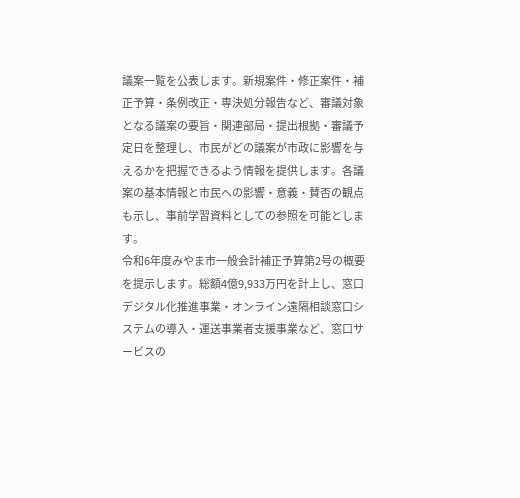議案一覧を公表します。新規案件・修正案件・補正予算・条例改正・専決処分報告など、審議対象となる議案の要旨・関連部局・提出根拠・審議予定日を整理し、市民がどの議案が市政に影響を与えるかを把握できるよう情報を提供します。各議案の基本情報と市民への影響・意義・賛否の観点も示し、事前学習資料としての参照を可能とします。
令和6年度みやま市一般会計補正予算第2号の概要を提示します。総額4億9,933万円を計上し、窓口デジタル化推進事業・オンライン遠隔相談窓口システムの導入・運送事業者支援事業など、窓口サービスの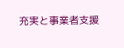充実と事業者支援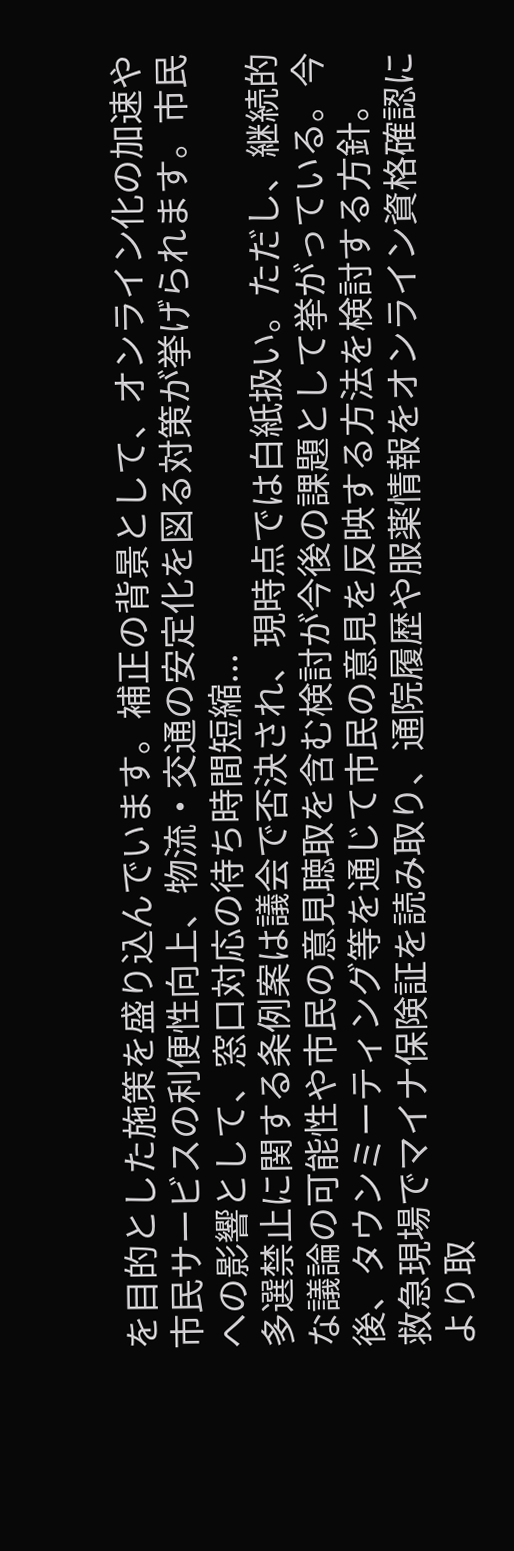を目的とした施策を盛り込んでいます。補正の背景として、オンライン化の加速や市民サービスの利便性向上、物流・交通の安定化を図る対策が挙げられます。市民への影響として、窓口対応の待ち時間短縮...
多選禁止に関する条例案は議会で否決され、現時点では白紙扱い。ただし、継続的な議論の可能性や市民の意見聴取を含む検討が今後の課題として挙がっている。今後、タウンミーティング等を通じて市民の意見を反映する方法を検討する方針。
救急現場でマイナ保険証を読み取り、通院履歴や服薬情報をオンライン資格確認により取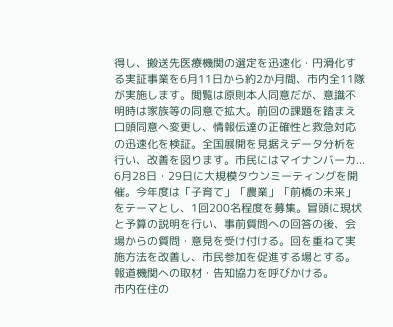得し、搬送先医療機関の選定を迅速化・円滑化する実証事業を6月11日から約2か月間、市内全11隊が実施します。閲覧は原則本人同意だが、意識不明時は家族等の同意で拡大。前回の課題を踏まえ口頭同意へ変更し、情報伝達の正確性と救急対応の迅速化を検証。全国展開を見据えデータ分析を行い、改善を図ります。市民にはマイナンバーカ...
6月28日・29日に大規模タウンミーティングを開催。今年度は「子育て」「農業」「前橋の未来」をテーマとし、1回200名程度を募集。冒頭に現状と予算の説明を行い、事前質問への回答の後、会場からの質問・意見を受け付ける。回を重ねて実施方法を改善し、市民参加を促進する場とする。報道機関への取材・告知協力を呼びかける。
市内在住の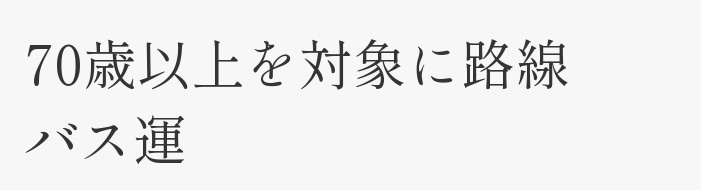70歳以上を対象に路線バス運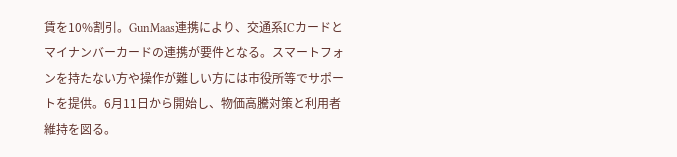賃を10%割引。GunMaas連携により、交通系ICカードとマイナンバーカードの連携が要件となる。スマートフォンを持たない方や操作が難しい方には市役所等でサポートを提供。6月11日から開始し、物価高騰対策と利用者維持を図る。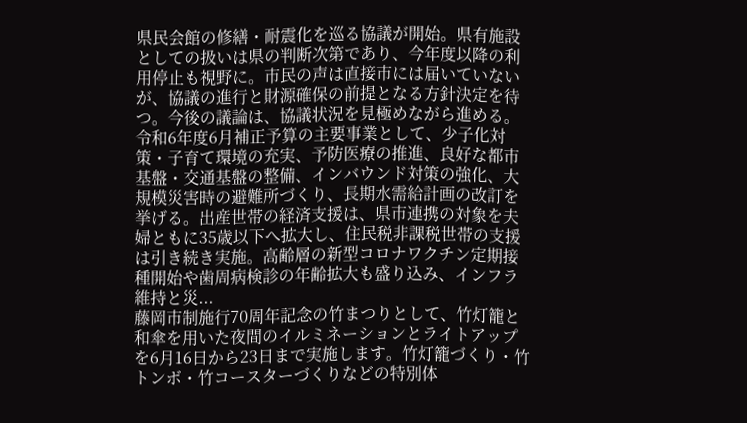県民会館の修繕・耐震化を巡る協議が開始。県有施設としての扱いは県の判断次第であり、今年度以降の利用停止も視野に。市民の声は直接市には届いていないが、協議の進行と財源確保の前提となる方針決定を待つ。今後の議論は、協議状況を見極めながら進める。
令和6年度6月補正予算の主要事業として、少子化対策・子育て環境の充実、予防医療の推進、良好な都市基盤・交通基盤の整備、インバウンド対策の強化、大規模災害時の避難所づくり、長期水需給計画の改訂を挙げる。出産世帯の経済支援は、県市連携の対象を夫婦ともに35歳以下へ拡大し、住民税非課税世帯の支援は引き続き実施。高齢層の新型コロナワクチン定期接種開始や歯周病検診の年齢拡大も盛り込み、インフラ維持と災...
藤岡市制施行70周年記念の竹まつりとして、竹灯籠と和傘を用いた夜間のイルミネーションとライトアップを6月16日から23日まで実施します。竹灯籠づくり・竹トンボ・竹コースターづくりなどの特別体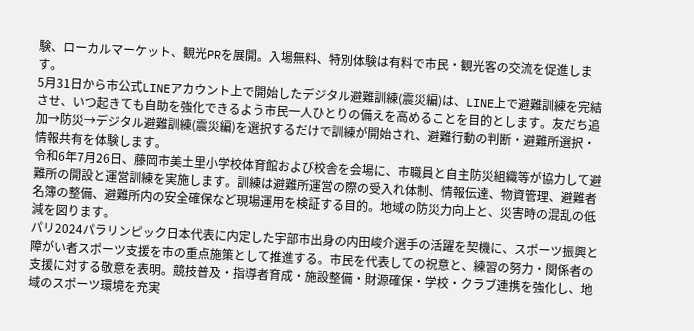験、ローカルマーケット、観光PRを展開。入場無料、特別体験は有料で市民・観光客の交流を促進します。
5月31日から市公式LINEアカウント上で開始したデジタル避難訓練(震災編)は、LINE上で避難訓練を完結させ、いつ起きても自助を強化できるよう市民一人ひとりの備えを高めることを目的とします。友だち追加→防災→デジタル避難訓練(震災編)を選択するだけで訓練が開始され、避難行動の判断・避難所選択・情報共有を体験します。
令和6年7月26日、藤岡市美土里小学校体育館および校舎を会場に、市職員と自主防災組織等が協力して避難所の開設と運営訓練を実施します。訓練は避難所運営の際の受入れ体制、情報伝達、物資管理、避難者名簿の整備、避難所内の安全確保など現場運用を検証する目的。地域の防災力向上と、災害時の混乱の低減を図ります。
パリ2024パラリンピック日本代表に内定した宇部市出身の内田峻介選手の活躍を契機に、スポーツ振興と障がい者スポーツ支援を市の重点施策として推進する。市民を代表しての祝意と、練習の努力・関係者の支援に対する敬意を表明。競技普及・指導者育成・施設整備・財源確保・学校・クラブ連携を強化し、地域のスポーツ環境を充実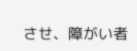させ、障がい者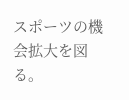スポーツの機会拡大を図る。